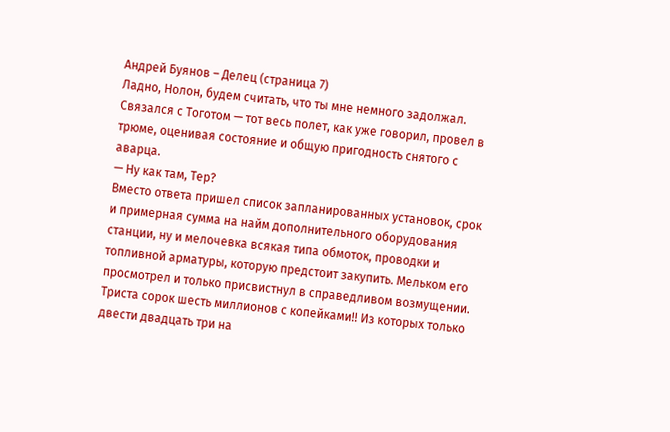Андрей Буянов – Делец (страница 7)
Ладно, Нолон, будем считать, что ты мне немного задолжал. Связался с Тоготом — тот весь полет, как уже говорил, провел в трюме, оценивая состояние и общую пригодность снятого с аварца.
— Ну как там, Тер?
Вместо ответа пришел список запланированных установок, срок и примерная сумма на найм дополнительного оборудования станции, ну и мелочевка всякая типа обмоток, проводки и топливной арматуры, которую предстоит закупить. Мельком его просмотрел и только присвистнул в справедливом возмущении. Триста сорок шесть миллионов с копейками!! Из которых только двести двадцать три на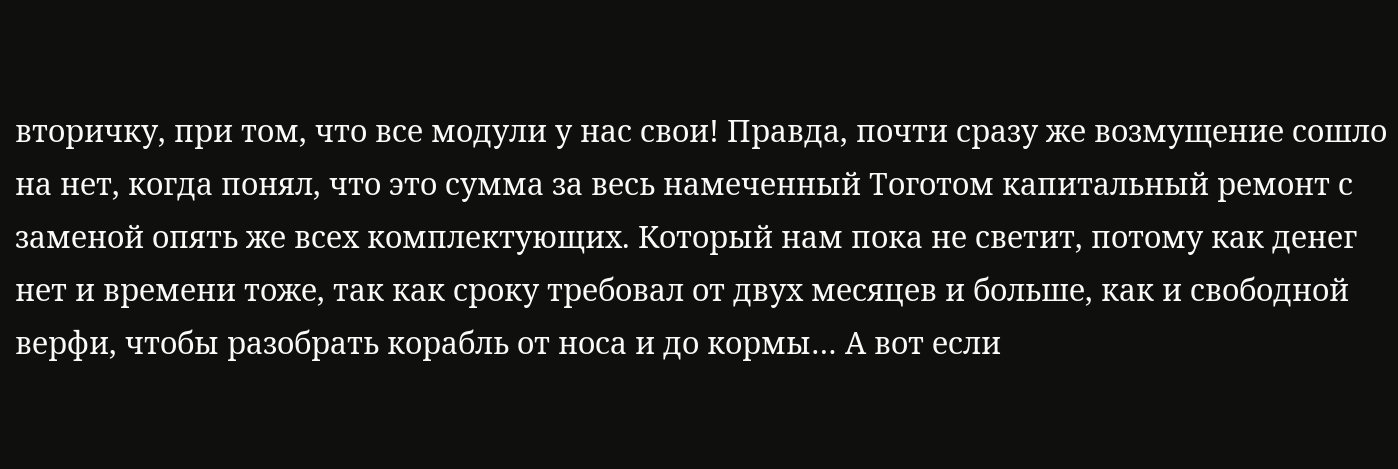вторичку, при том, что все модули у нас свои! Правда, почти сразу же возмущение сошло на нет, когда понял, что это сумма за весь намеченный Тоготом капитальный ремонт с заменой опять же всех комплектующих. Который нам пока не светит, потому как денег нет и времени тоже, так как сроку требовал от двух месяцев и больше, как и свободной верфи, чтобы разобрать корабль от носа и до кормы… А вот если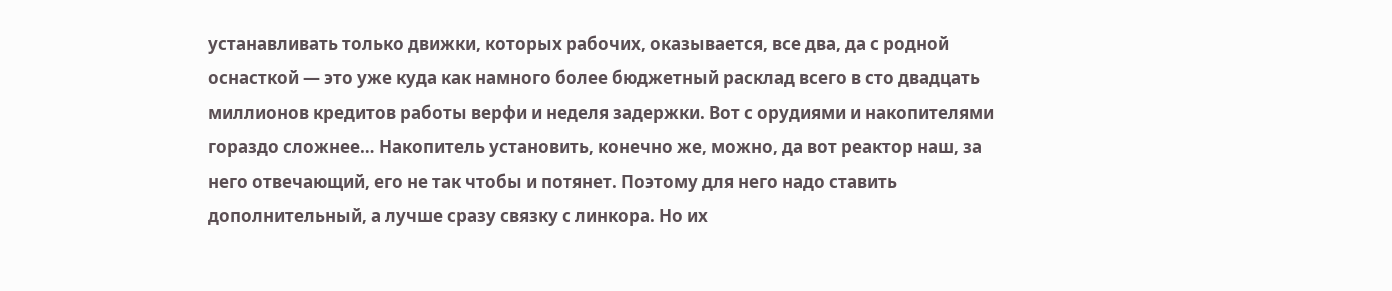устанавливать только движки, которых рабочих, оказывается, все два, да с родной оснасткой — это уже куда как намного более бюджетный расклад всего в сто двадцать миллионов кредитов работы верфи и неделя задержки. Вот с орудиями и накопителями гораздо сложнее… Накопитель установить, конечно же, можно, да вот реактор наш, за него отвечающий, его не так чтобы и потянет. Поэтому для него надо ставить дополнительный, а лучше сразу связку с линкора. Но их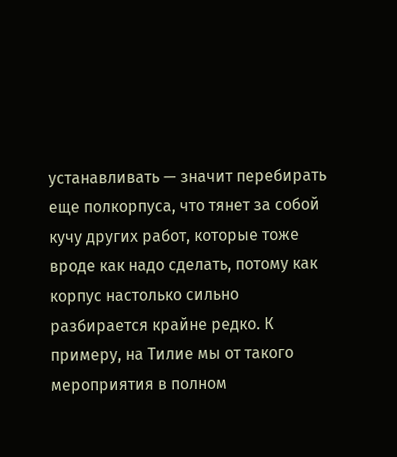устанавливать — значит перебирать еще полкорпуса, что тянет за собой кучу других работ, которые тоже вроде как надо сделать, потому как корпус настолько сильно разбирается крайне редко. К примеру, на Тилие мы от такого мероприятия в полном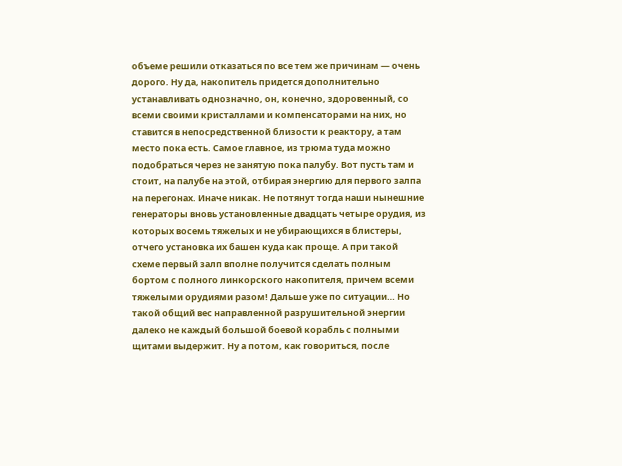объеме решили отказаться по все тем же причинам — очень дорого. Ну да, накопитель придется дополнительно устанавливать однозначно, он, конечно, здоровенный, со всеми своими кристаллами и компенсаторами на них, но ставится в непосредственной близости к реактору, а там место пока есть. Самое главное, из трюма туда можно подобраться через не занятую пока палубу. Вот пусть там и стоит, на палубе на этой, отбирая энергию для первого залпа на перегонах. Иначе никак. Не потянут тогда наши нынешние генераторы вновь установленные двадцать четыре орудия, из которых восемь тяжелых и не убирающихся в блистеры, отчего установка их башен куда как проще. А при такой схеме первый залп вполне получится сделать полным бортом с полного линкорского накопителя, причем всеми тяжелыми орудиями разом! Дальше уже по ситуации… Но такой общий вес направленной разрушительной энергии далеко не каждый большой боевой корабль с полными щитами выдержит. Ну а потом, как говориться, после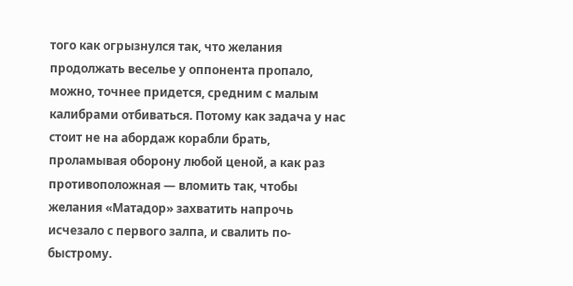того как огрызнулся так, что желания продолжать веселье у оппонента пропало, можно, точнее придется, средним с малым калибрами отбиваться. Потому как задача у нас стоит не на абордаж корабли брать, проламывая оборону любой ценой, а как раз противоположная — вломить так, чтобы желания «Матадор» захватить напрочь исчезало с первого залпа, и свалить по-быстрому.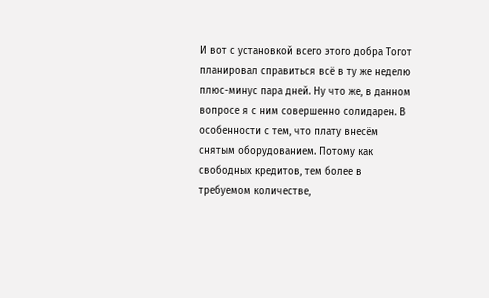И вот с установкой всего этого добра Тогот планировал справиться всё в ту же неделю плюс-минус пара дней. Ну что же, в данном вопросе я с ним совершенно солидарен. В особенности с тем, что плату внесём снятым оборудованием. Потому как свободных кредитов, тем более в требуемом количестве,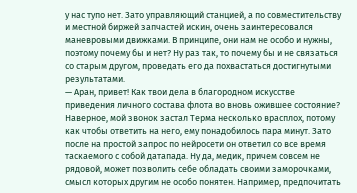у нас тупо нет. Зато управляющий станцией, а по совместительству и местной биржей запчастей искин, очень заинтересовался маневровыми движками. В принципе, они нам не особо и нужны, поэтому почему бы и нет? Ну раз так, то почему бы и не связаться со старым другом, проведать его да похвастаться достигнутыми результатами.
— Аран, привет! Как твои дела в благородном искусстве приведения личного состава флота во вновь ожившее состояние?
Наверное, мой звонок застал Терма несколько врасплох, потому как чтобы ответить на него, ему понадобилось пара минут. Зато после на простой запрос по нейросети он ответил со все время таскаемого с собой датапада. Ну да, медик, причем совсем не рядовой, может позволить себе обладать своими заморочками, смысл которых другим не особо понятен. Например, предпочитать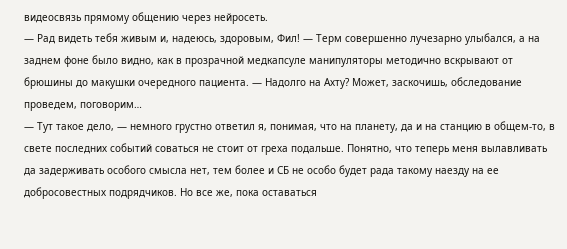видеосвязь прямому общению через нейросеть.
— Рад видеть тебя живым и, надеюсь, здоровым, Фил! — Терм совершенно лучезарно улыбался, а на заднем фоне было видно, как в прозрачной медкапсуле манипуляторы методично вскрывают от брюшины до макушки очередного пациента. — Надолго на Ахту? Может, заскочишь, обследование проведем, поговорим…
— Тут такое дело, — немного грустно ответил я, понимая, что на планету, да и на станцию в общем-то, в свете последних событий соваться не стоит от греха подальше. Понятно, что теперь меня вылавливать да задерживать особого смысла нет, тем более и СБ не особо будет рада такому наезду на ее добросовестных подрядчиков. Но все же, пока оставаться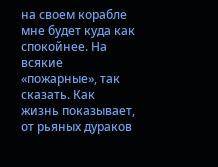на своем корабле мне будет куда как спокойнее. На всякие «пожарные», так сказать. Как жизнь показывает, от рьяных дураков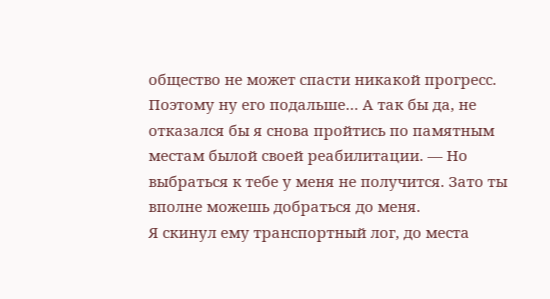общество не может спасти никакой прогресс. Поэтому ну его подальше… А так бы да, не отказался бы я снова пройтись по памятным местам былой своей реабилитации. — Но выбраться к тебе у меня не получится. Зато ты вполне можешь добраться до меня.
Я скинул ему транспортный лог, до места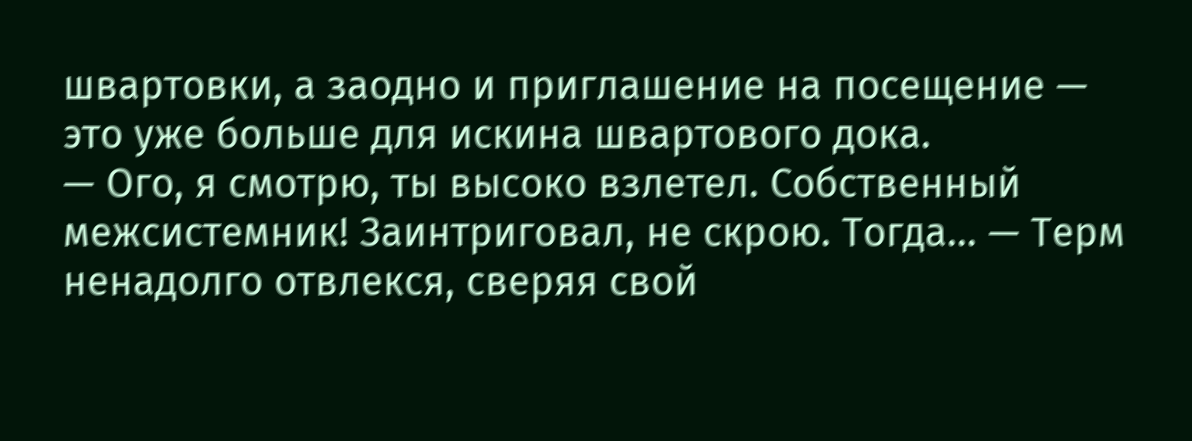швартовки, а заодно и приглашение на посещение — это уже больше для искина швартового дока.
— Ого, я смотрю, ты высоко взлетел. Собственный межсистемник! Заинтриговал, не скрою. Тогда… — Терм ненадолго отвлекся, сверяя свой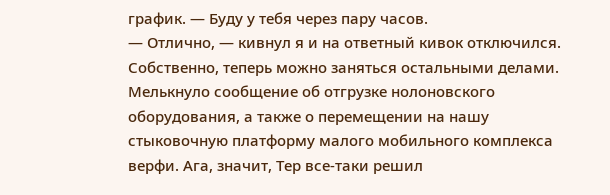график. — Буду у тебя через пару часов.
— Отлично, — кивнул я и на ответный кивок отключился.
Собственно, теперь можно заняться остальными делами. Мелькнуло сообщение об отгрузке нолоновского оборудования, а также о перемещении на нашу стыковочную платформу малого мобильного комплекса верфи. Ага, значит, Тер все-таки решил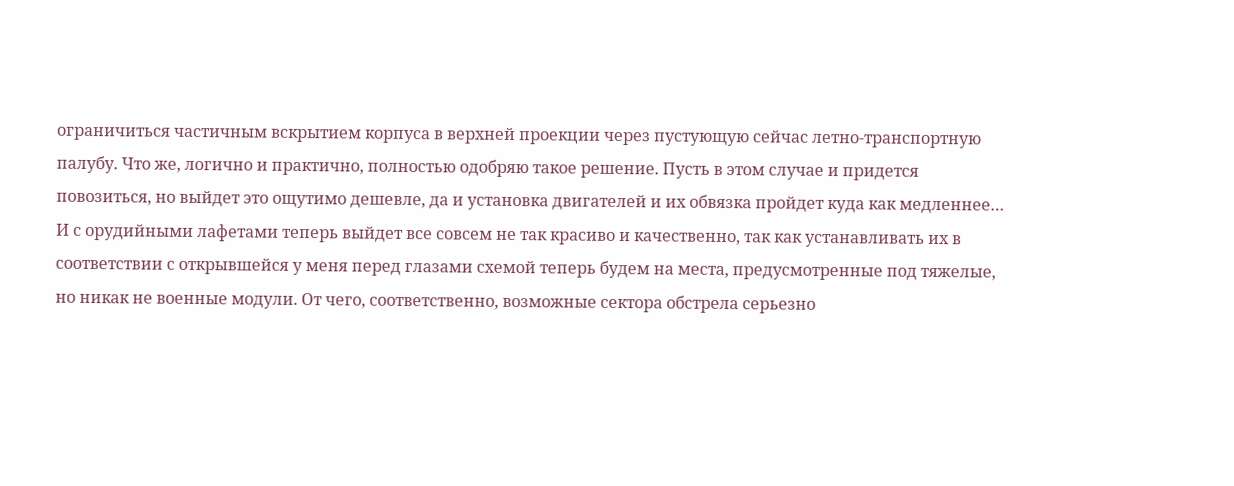ограничиться частичным вскрытием корпуса в верхней проекции через пустующую сейчас летно-транспортную палубу. Что же, логично и практично, полностью одобряю такое решение. Пусть в этом случае и придется повозиться, но выйдет это ощутимо дешевле, да и установка двигателей и их обвязка пройдет куда как медленнее… И с орудийными лафетами теперь выйдет все совсем не так красиво и качественно, так как устанавливать их в соответствии с открывшейся у меня перед глазами схемой теперь будем на места, предусмотренные под тяжелые, но никак не военные модули. От чего, соответственно, возможные сектора обстрела серьезно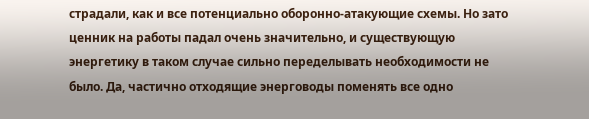страдали, как и все потенциально оборонно-атакующие схемы. Но зато ценник на работы падал очень значительно, и существующую энергетику в таком случае сильно переделывать необходимости не было. Да, частично отходящие энерговоды поменять все одно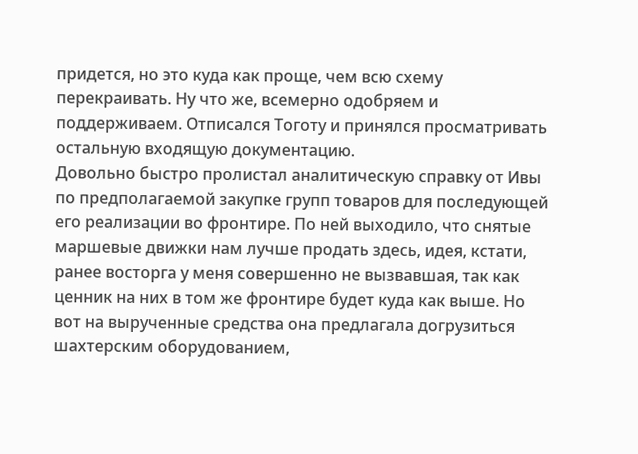придется, но это куда как проще, чем всю схему перекраивать. Ну что же, всемерно одобряем и поддерживаем. Отписался Тоготу и принялся просматривать остальную входящую документацию.
Довольно быстро пролистал аналитическую справку от Ивы по предполагаемой закупке групп товаров для последующей его реализации во фронтире. По ней выходило, что снятые маршевые движки нам лучше продать здесь, идея, кстати, ранее восторга у меня совершенно не вызвавшая, так как ценник на них в том же фронтире будет куда как выше. Но вот на вырученные средства она предлагала догрузиться шахтерским оборудованием,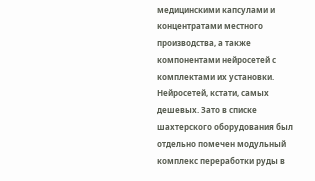медицинскими капсулами и концентратами местного производства, а также компонентами нейросетей с комплектами их установки. Нейросетей, кстати, самых дешевых. Зато в списке шахтерского оборудования был отдельно помечен модульный комплекс переработки руды в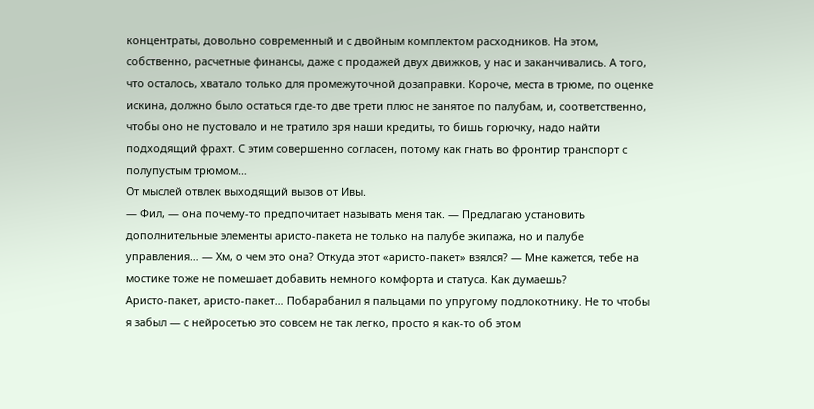концентраты, довольно современный и с двойным комплектом расходников. На этом, собственно, расчетные финансы, даже с продажей двух движков, у нас и заканчивались. А того, что осталось, хватало только для промежуточной дозаправки. Короче, места в трюме, по оценке искина, должно было остаться где-то две трети плюс не занятое по палубам, и, соответственно, чтобы оно не пустовало и не тратило зря наши кредиты, то бишь горючку, надо найти подходящий фрахт. С этим совершенно согласен, потому как гнать во фронтир транспорт с полупустым трюмом…
От мыслей отвлек выходящий вызов от Ивы.
— Фил, — она почему-то предпочитает называть меня так. — Предлагаю установить дополнительные элементы аристо-пакета не только на палубе экипажа, но и палубе управления… — Хм, о чем это она? Откуда этот «аристо-пакет» взялся? — Мне кажется, тебе на мостике тоже не помешает добавить немного комфорта и статуса. Как думаешь?
Аристо-пакет, аристо-пакет… Побарабанил я пальцами по упругому подлокотнику. Не то чтобы я забыл — с нейросетью это совсем не так легко, просто я как-то об этом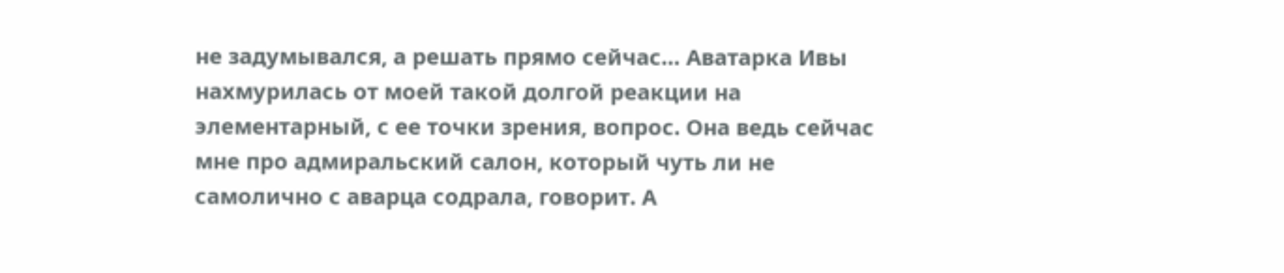не задумывался, а решать прямо сейчас… Аватарка Ивы нахмурилась от моей такой долгой реакции на элементарный, с ее точки зрения, вопрос. Она ведь сейчас мне про адмиральский салон, который чуть ли не самолично с аварца содрала, говорит. А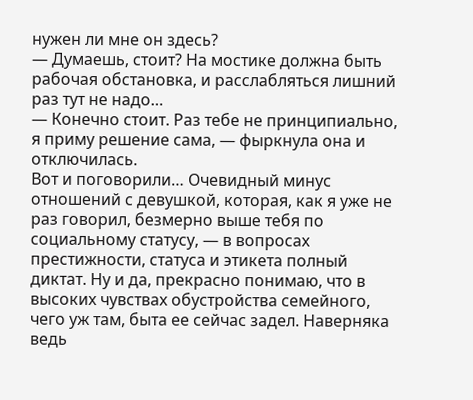нужен ли мне он здесь?
— Думаешь, стоит? На мостике должна быть рабочая обстановка, и расслабляться лишний раз тут не надо…
— Конечно стоит. Раз тебе не принципиально, я приму решение сама, — фыркнула она и отключилась.
Вот и поговорили… Очевидный минус отношений с девушкой, которая, как я уже не раз говорил, безмерно выше тебя по социальному статусу, — в вопросах престижности, статуса и этикета полный диктат. Ну и да, прекрасно понимаю, что в высоких чувствах обустройства семейного, чего уж там, быта ее сейчас задел. Наверняка ведь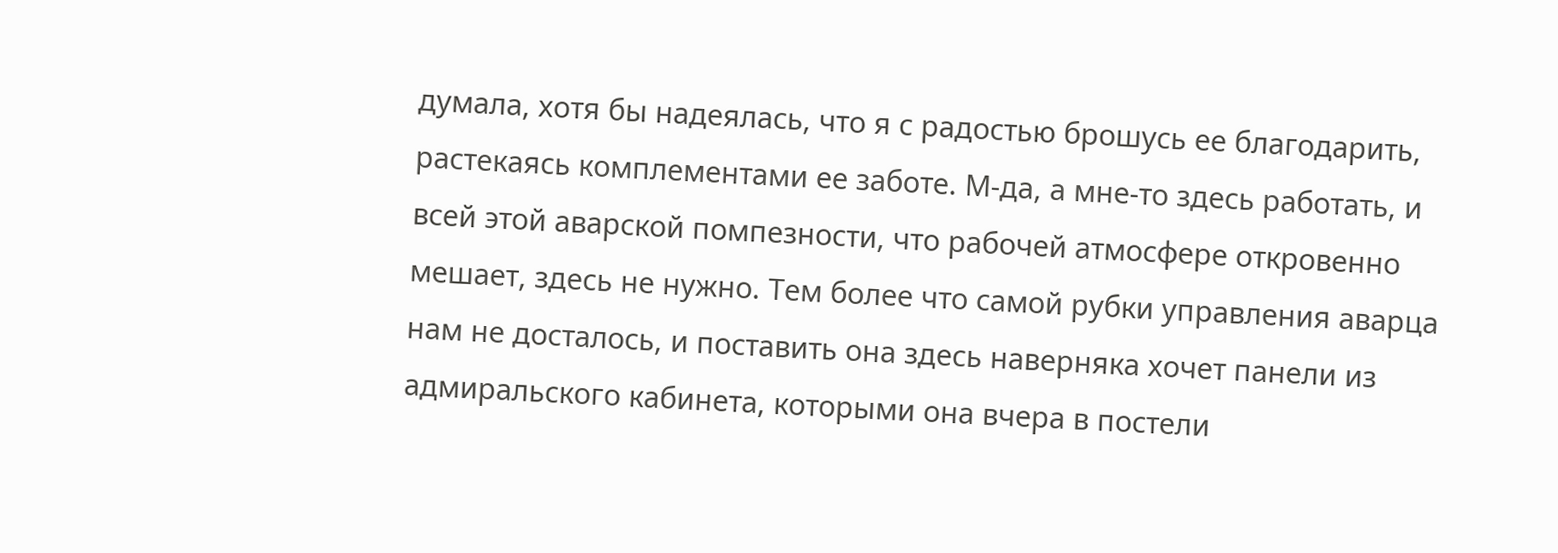думала, хотя бы надеялась, что я с радостью брошусь ее благодарить, растекаясь комплементами ее заботе. М-да, а мне-то здесь работать, и всей этой аварской помпезности, что рабочей атмосфере откровенно мешает, здесь не нужно. Тем более что самой рубки управления аварца нам не досталось, и поставить она здесь наверняка хочет панели из адмиральского кабинета, которыми она вчера в постели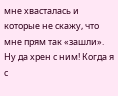мне хвасталась и которые не скажу, что мне прям так «зашли». Ну да хрен с ним! Когда я с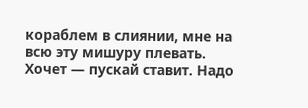кораблем в слиянии, мне на всю эту мишуру плевать. Хочет — пускай ставит. Надо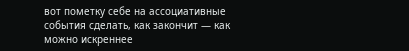вот пометку себе на ассоциативные события сделать, как закончит — как можно искреннее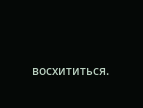восхититься.